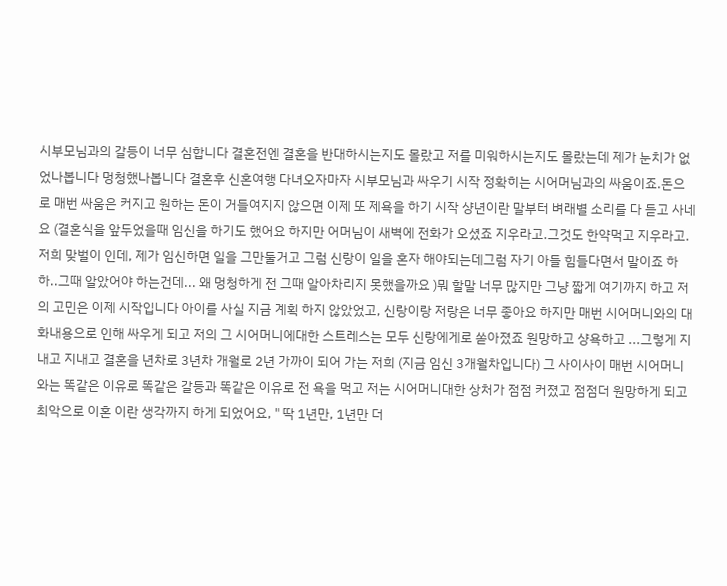시부모님과의 갈등이 너무 심합니다 결혼전엔 결혼을 반대하시는지도 몰랐고 저를 미워하시는지도 몰랐는데 제가 눈치가 없었나봅니다 멍청했나봅니다 결혼후 신혼여행 다녀오자마자 시부모님과 싸우기 시작 정확히는 시어머님과의 싸움이죠.돈으로 매번 싸움은 커지고 원하는 돈이 거들여지지 않으면 이제 또 제욕을 하기 시작 샹년이란 말부터 벼래별 소리를 다 듣고 사네요 (결혼식을 앞두었을때 임신을 하기도 했어요 하지만 어머님이 새벽에 전화가 오셨죠 지우라고.그것도 한약먹고 지우라고.저희 맞벌이 인데, 제가 임신하면 일을 그만둘거고 그럼 신랑이 일을 혼자 해야되는데그럼 자기 아들 힘들다면서 말이죠 하하..그때 알았어야 하는건데... 왜 멍청하게 전 그때 알아차리지 못했을까요 )뭐 할말 너무 많지만 그냥 짧게 여기까지 하고 저의 고민은 이제 시작입니다 아이를 사실 지금 계획 하지 않았었고, 신랑이랑 저랑은 너무 좋아요 하지만 매번 시어머니와의 대화내용으로 인해 싸우게 되고 저의 그 시어머니에대한 스트레스는 모두 신랑에게로 쏟아졌죠 원망하고 샹욕하고 ...그렇게 지내고 지내고 결혼을 년차로 3년차 개월로 2년 가까이 되어 가는 저희 (지금 임신 3개월차입니다) 그 사이사이 매번 시어머니와는 똑같은 이유로 똑같은 갈등과 똑같은 이유로 전 욕을 먹고 저는 시어머니대한 상처가 점점 커졌고 점점더 원망하게 되고 최악으로 이혼 이란 생각까지 하게 되었어요, " 딱 1년만, 1년만 더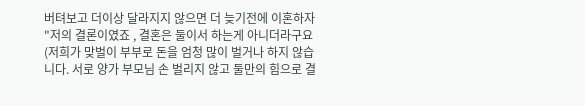버텨보고 더이상 달라지지 않으면 더 늦기전에 이혼하자 "저의 결론이였죠 , 결혼은 둘이서 하는게 아니더라구요 (저희가 맞벌이 부부로 돈을 엄청 많이 벌거나 하지 않습니다. 서로 양가 부모님 손 벌리지 않고 둘만의 힘으로 결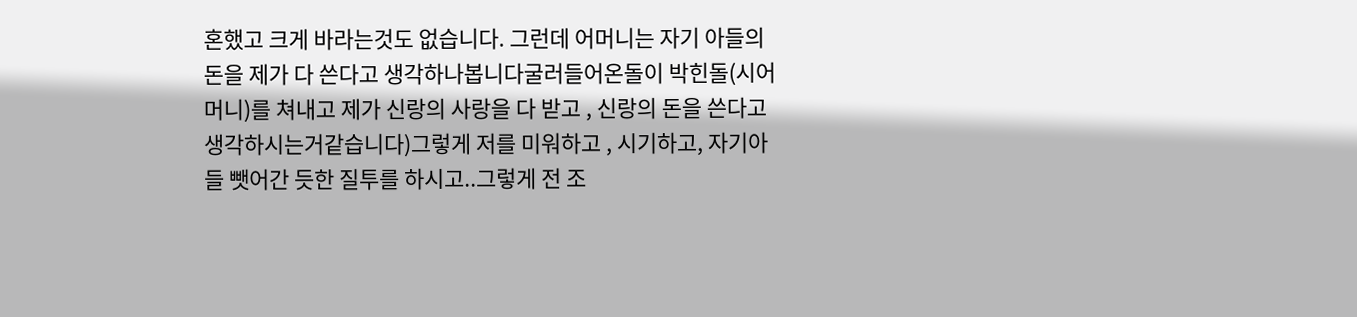혼했고 크게 바라는것도 없습니다. 그런데 어머니는 자기 아들의 돈을 제가 다 쓴다고 생각하나봅니다굴러들어온돌이 박힌돌(시어머니)를 쳐내고 제가 신랑의 사랑을 다 받고 , 신랑의 돈을 쓴다고 생각하시는거같습니다)그렇게 저를 미워하고 , 시기하고, 자기아들 뺏어간 듯한 질투를 하시고..그렇게 전 조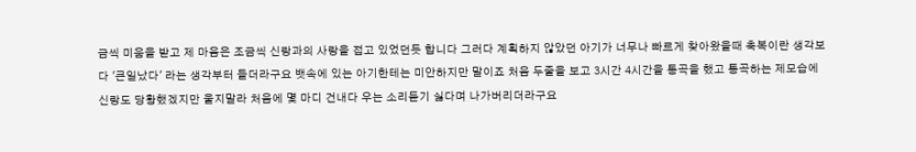금씩 미움을 받고 제 마음은 조금씩 신랑과의 사랑을 접고 있었던듯 합니다 그러다 계획하지 않았던 아기가 너무나 빠르게 찾아왔을때 축복이란 생각보다 '큰일났다' 라는 생각부터 들더라구요 뱃속에 있는 아기한테는 미안하지만 말이죠 처음 두줄을 보고 3시간 4시간을 통곡을 했고 통곡하는 제모습에 신랑도 당황했겠지만 울지말라 처음에 몇 마디 건내다 우는 소리듣기 싫다며 나가버리더라구요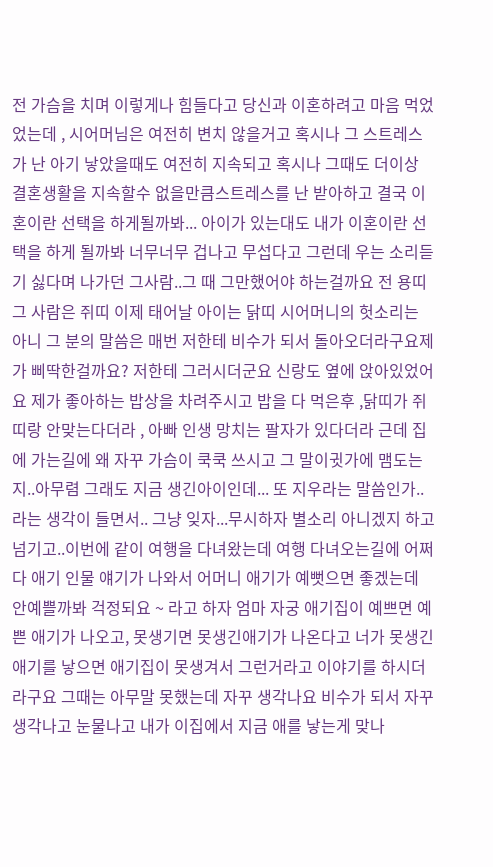전 가슴을 치며 이렇게나 힘들다고 당신과 이혼하려고 마음 먹었었는데 , 시어머님은 여전히 변치 않을거고 혹시나 그 스트레스가 난 아기 낳았을때도 여전히 지속되고 혹시나 그때도 더이상 결혼생활을 지속할수 없을만큼스트레스를 난 받아하고 결국 이혼이란 선택을 하게될까봐... 아이가 있는대도 내가 이혼이란 선택을 하게 될까봐 너무너무 겁나고 무섭다고 그런데 우는 소리듣기 싫다며 나가던 그사람..그 때 그만했어야 하는걸까요 전 용띠 그 사람은 쥐띠 이제 태어날 아이는 닭띠 시어머니의 헛소리는 아니 그 분의 말씀은 매번 저한테 비수가 되서 돌아오더라구요제가 삐딱한걸까요? 저한테 그러시더군요 신랑도 옆에 앉아있었어요 제가 좋아하는 밥상을 차려주시고 밥을 다 먹은후 ,닭띠가 쥐띠랑 안맞는다더라 , 아빠 인생 망치는 팔자가 있다더라 근데 집에 가는길에 왜 자꾸 가슴이 쿡쿡 쓰시고 그 말이귓가에 맴도는지..아무렴 그래도 지금 생긴아이인데... 또 지우라는 말씀인가..라는 생각이 들면서.. 그냥 잊자...무시하자 별소리 아니겠지 하고 넘기고..이번에 같이 여행을 다녀왔는데 여행 다녀오는길에 어쩌다 애기 인물 얘기가 나와서 어머니 애기가 예뻣으면 좋겠는데 안예쁠까봐 걱정되요 ~ 라고 하자 엄마 자궁 애기집이 예쁘면 예쁜 애기가 나오고, 못생기면 못생긴애기가 나온다고 너가 못생긴 애기를 낳으면 애기집이 못생겨서 그런거라고 이야기를 하시더라구요 그때는 아무말 못했는데 자꾸 생각나요 비수가 되서 자꾸 생각나고 눈물나고 내가 이집에서 지금 애를 낳는게 맞나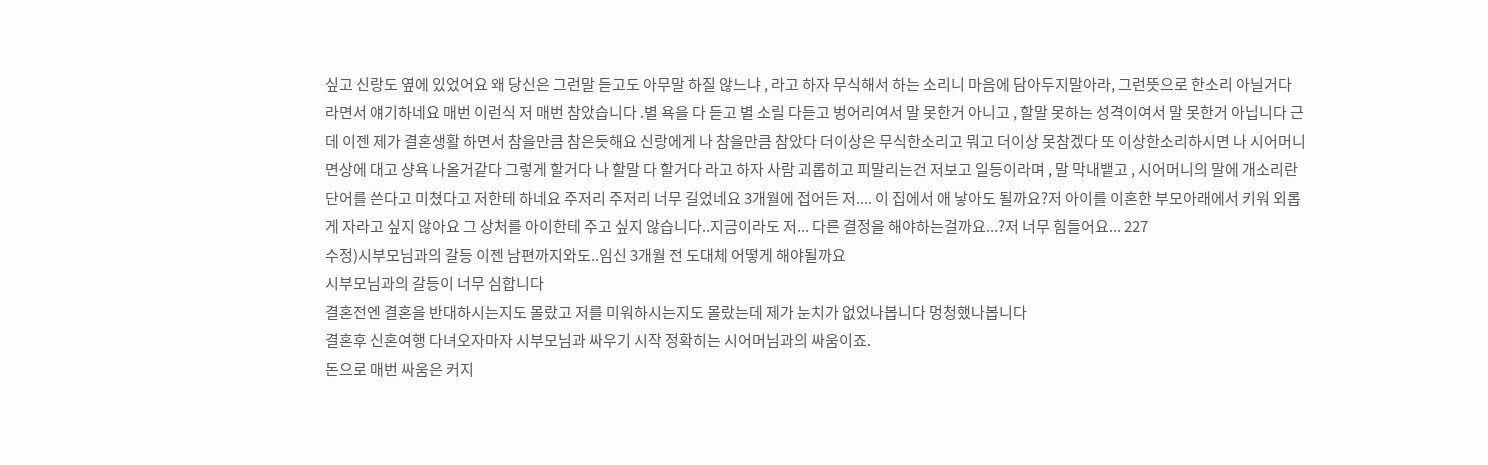싶고 신랑도 옆에 있었어요 왜 당신은 그런말 듣고도 아무말 하질 않느냐 , 라고 하자 무식해서 하는 소리니 마음에 담아두지말아라, 그런뜻으로 한소리 아닐거다 라면서 얘기하네요 매번 이런식 저 매번 참았습니다 .별 욕을 다 듣고 별 소릴 다듣고 벙어리여서 말 못한거 아니고 , 할말 못하는 성격이여서 말 못한거 아닙니다 근데 이젠 제가 결혼생활 하면서 참을만큼 참은듯해요 신랑에게 나 참을만큼 참았다 더이상은 무식한소리고 뭐고 더이상 못참겠다 또 이상한소리하시면 나 시어머니 면상에 대고 샹욕 나올거같다 그렇게 할거다 나 할말 다 할거다 라고 하자 사람 괴롭히고 피말리는건 저보고 일등이라며 , 말 막내뱉고 , 시어머니의 말에 개소리란 단어를 쓴다고 미쳤다고 저한테 하네요 주저리 주저리 너무 길었네요 3개월에 접어든 저.... 이 집에서 애 낳아도 될까요?저 아이를 이혼한 부모아래에서 키워 외롭게 자라고 싶지 않아요 그 상처를 아이한테 주고 싶지 않습니다..지금이라도 저... 다른 결정을 해야하는걸까요...?저 너무 힘들어요... 227
수정)시부모님과의 갈등 이젠 남편까지와도..임신 3개월 전 도대체 어떻게 해야될까요
시부모님과의 갈등이 너무 심합니다
결혼전엔 결혼을 반대하시는지도 몰랐고 저를 미워하시는지도 몰랐는데 제가 눈치가 없었나봅니다 멍청했나봅니다
결혼후 신혼여행 다녀오자마자 시부모님과 싸우기 시작 정확히는 시어머님과의 싸움이죠.
돈으로 매번 싸움은 커지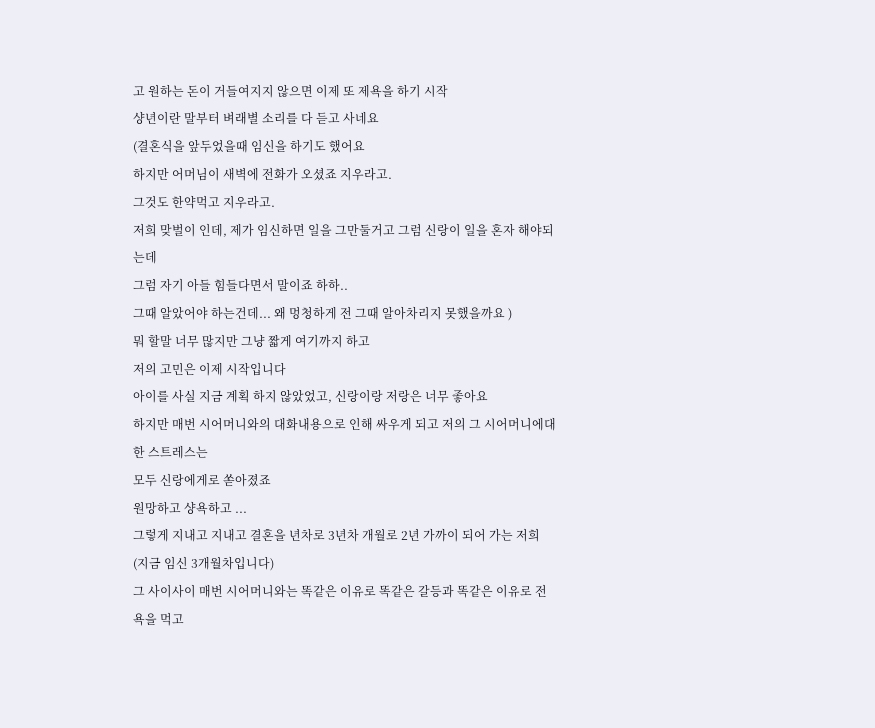고 원하는 돈이 거들여지지 않으면 이제 또 제욕을 하기 시작
샹년이란 말부터 벼래별 소리를 다 듣고 사네요
(결혼식을 앞두었을때 임신을 하기도 했어요
하지만 어머님이 새벽에 전화가 오셨죠 지우라고.
그것도 한약먹고 지우라고.
저희 맞벌이 인데, 제가 임신하면 일을 그만둘거고 그럼 신랑이 일을 혼자 해야되는데
그럼 자기 아들 힘들다면서 말이죠 하하..
그때 알았어야 하는건데... 왜 멍청하게 전 그때 알아차리지 못했을까요 )
뭐 할말 너무 많지만 그냥 짧게 여기까지 하고
저의 고민은 이제 시작입니다
아이를 사실 지금 계획 하지 않았었고, 신랑이랑 저랑은 너무 좋아요
하지만 매번 시어머니와의 대화내용으로 인해 싸우게 되고 저의 그 시어머니에대한 스트레스는
모두 신랑에게로 쏟아졌죠
원망하고 샹욕하고 ...
그렇게 지내고 지내고 결혼을 년차로 3년차 개월로 2년 가까이 되어 가는 저희
(지금 임신 3개월차입니다)
그 사이사이 매번 시어머니와는 똑같은 이유로 똑같은 갈등과 똑같은 이유로 전 욕을 먹고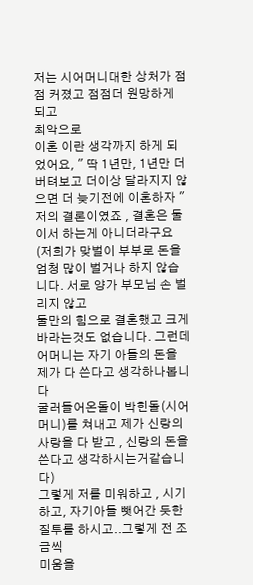저는 시어머니대한 상처가 점점 커졌고 점점더 원망하게 되고
최악으로
이혼 이란 생각까지 하게 되었어요, " 딱 1년만, 1년만 더 버텨보고 더이상 달라지지 않으면 더 늦기전에 이혼하자 "
저의 결론이였죠 , 결혼은 둘이서 하는게 아니더라구요
(저희가 맞벌이 부부로 돈을 엄청 많이 벌거나 하지 않습니다. 서로 양가 부모님 손 벌리지 않고
둘만의 힘으로 결혼했고 크게 바라는것도 없습니다. 그런데 어머니는 자기 아들의 돈을 제가 다 쓴다고 생각하나봅니다
굴러들어온돌이 박힌돌(시어머니)를 쳐내고 제가 신랑의 사랑을 다 받고 , 신랑의 돈을 쓴다고 생각하시는거같습니다)
그렇게 저를 미워하고 , 시기하고, 자기아들 뺏어간 듯한 질투를 하시고..그렇게 전 조금씩
미움을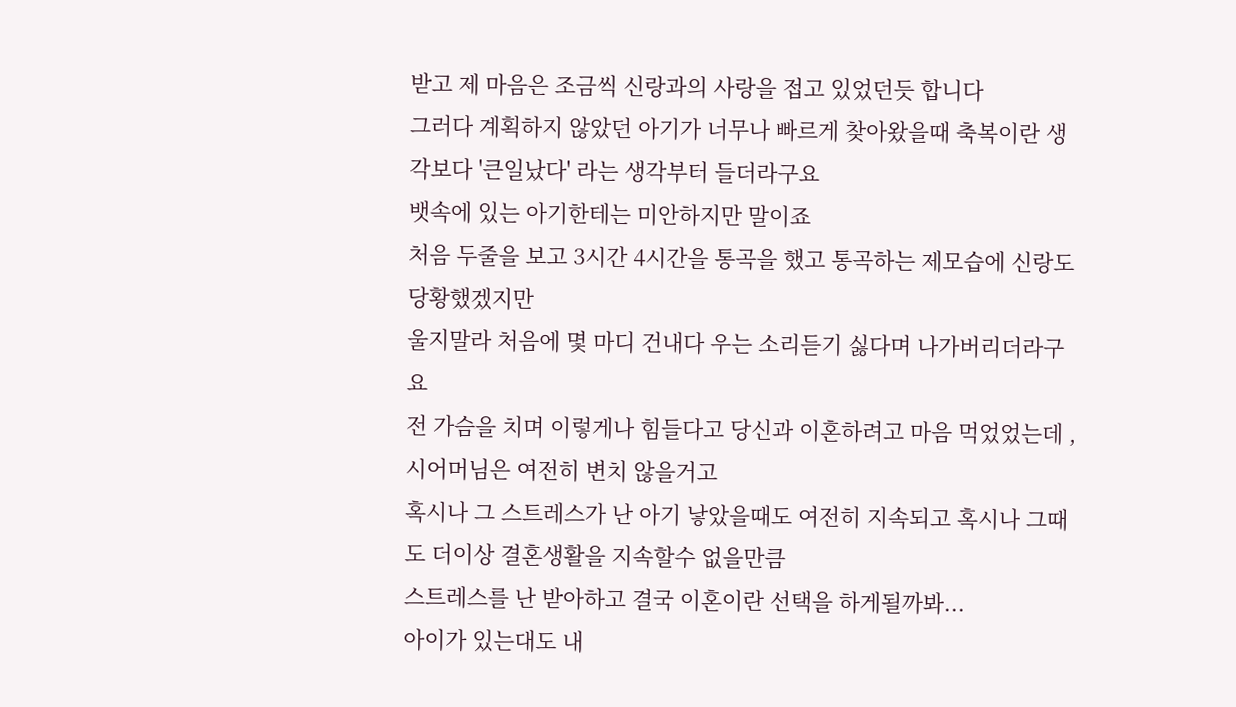받고 제 마음은 조금씩 신랑과의 사랑을 접고 있었던듯 합니다
그러다 계획하지 않았던 아기가 너무나 빠르게 찾아왔을때 축복이란 생각보다 '큰일났다' 라는 생각부터 들더라구요
뱃속에 있는 아기한테는 미안하지만 말이죠
처음 두줄을 보고 3시간 4시간을 통곡을 했고 통곡하는 제모습에 신랑도 당황했겠지만
울지말라 처음에 몇 마디 건내다 우는 소리듣기 싫다며 나가버리더라구요
전 가슴을 치며 이렇게나 힘들다고 당신과 이혼하려고 마음 먹었었는데 , 시어머님은 여전히 변치 않을거고
혹시나 그 스트레스가 난 아기 낳았을때도 여전히 지속되고 혹시나 그때도 더이상 결혼생활을 지속할수 없을만큼
스트레스를 난 받아하고 결국 이혼이란 선택을 하게될까봐...
아이가 있는대도 내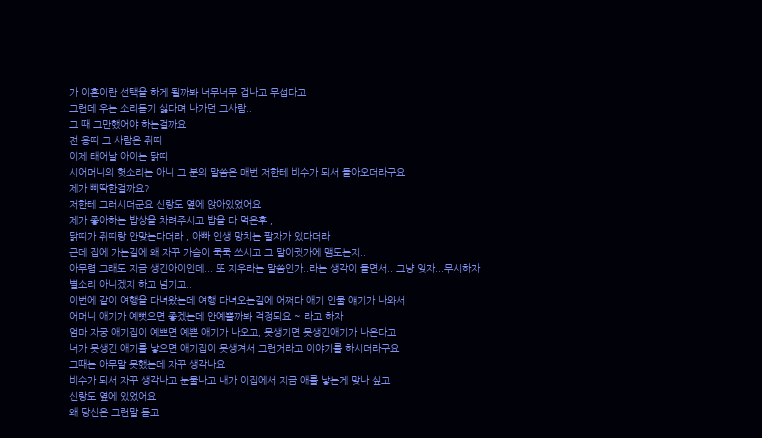가 이혼이란 선택을 하게 될까봐 너무너무 겁나고 무섭다고
그런데 우는 소리듣기 싫다며 나가던 그사람..
그 때 그만했어야 하는걸까요
전 용띠 그 사람은 쥐띠
이제 태어날 아이는 닭띠
시어머니의 헛소리는 아니 그 분의 말씀은 매번 저한테 비수가 되서 돌아오더라구요
제가 삐딱한걸까요?
저한테 그러시더군요 신랑도 옆에 앉아있었어요
제가 좋아하는 밥상을 차려주시고 밥을 다 먹은후 ,
닭띠가 쥐띠랑 안맞는다더라 , 아빠 인생 망치는 팔자가 있다더라
근데 집에 가는길에 왜 자꾸 가슴이 쿡쿡 쓰시고 그 말이귓가에 맴도는지..
아무렴 그래도 지금 생긴아이인데... 또 지우라는 말씀인가..라는 생각이 들면서.. 그냥 잊자...무시하자
별소리 아니겠지 하고 넘기고..
이번에 같이 여행을 다녀왔는데 여행 다녀오는길에 어쩌다 애기 인물 얘기가 나와서
어머니 애기가 예뻣으면 좋겠는데 안예쁠까봐 걱정되요 ~ 라고 하자
엄마 자궁 애기집이 예쁘면 예쁜 애기가 나오고, 못생기면 못생긴애기가 나온다고
너가 못생긴 애기를 낳으면 애기집이 못생겨서 그런거라고 이야기를 하시더라구요
그때는 아무말 못했는데 자꾸 생각나요
비수가 되서 자꾸 생각나고 눈물나고 내가 이집에서 지금 애를 낳는게 맞나 싶고
신랑도 옆에 있었어요
왜 당신은 그런말 듣고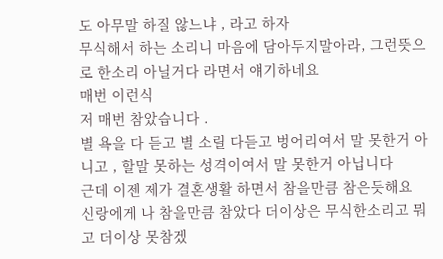도 아무말 하질 않느냐 , 라고 하자
무식해서 하는 소리니 마음에 담아두지말아라, 그런뜻으로 한소리 아닐거다 라면서 얘기하네요
매번 이런식
저 매번 참았습니다 .
별 욕을 다 듣고 별 소릴 다듣고 벙어리여서 말 못한거 아니고 , 할말 못하는 성격이여서 말 못한거 아닙니다
근데 이젠 제가 결혼생활 하면서 참을만큼 참은듯해요
신랑에게 나 참을만큼 참았다 더이상은 무식한소리고 뭐고 더이상 못참겠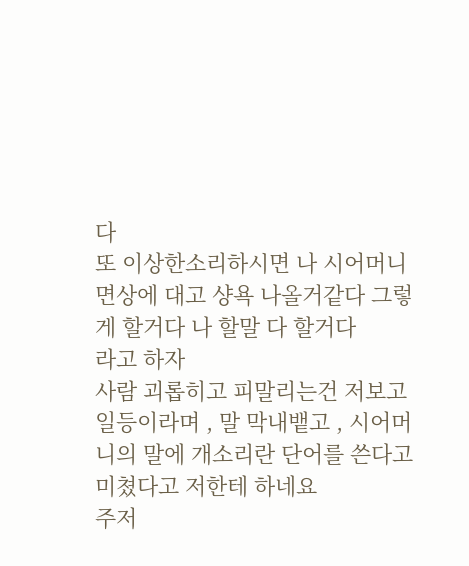다
또 이상한소리하시면 나 시어머니 면상에 대고 샹욕 나올거같다 그렇게 할거다 나 할말 다 할거다
라고 하자
사람 괴롭히고 피말리는건 저보고 일등이라며 , 말 막내뱉고 , 시어머니의 말에 개소리란 단어를 쓴다고
미쳤다고 저한테 하네요
주저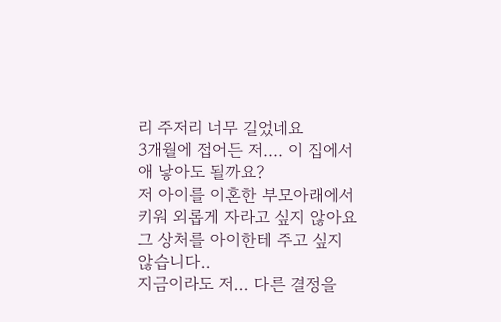리 주저리 너무 길었네요
3개월에 접어든 저.... 이 집에서 애 낳아도 될까요?
저 아이를 이혼한 부모아래에서 키워 외롭게 자라고 싶지 않아요
그 상처를 아이한테 주고 싶지 않습니다..
지금이라도 저... 다른 결정을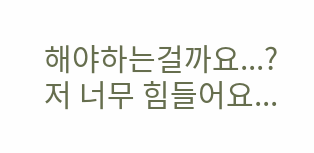해야하는걸까요...?
저 너무 힘들어요...